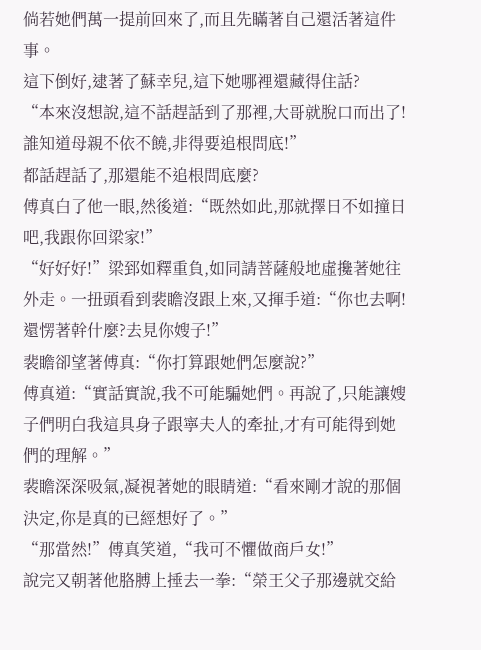倘若她們萬一提前回來了,而且先瞞著自己還活著這件事。
這下倒好,逮著了蘇幸兒,這下她哪裡還藏得住話?
“本來沒想說,這不話趕話到了那裡,大哥就脫口而出了!誰知道母親不依不饒,非得要追根問底!”
都話趕話了,那還能不追根問底麼?
傅真白了他一眼,然後道:“既然如此,那就擇日不如撞日吧,我跟你回梁家!”
“好好好!”梁郅如釋重負,如同請菩薩般地虛攙著她往外走。一扭頭看到裴瞻沒跟上來,又揮手道:“你也去啊!還愣著幹什麼?去見你嫂子!”
裴瞻卻望著傅真:“你打算跟她們怎麼說?”
傅真道:“實話實說,我不可能騙她們。再說了,只能讓嫂子們明白我這具身子跟寧夫人的牽扯,才有可能得到她們的理解。”
裴瞻深深吸氣,凝視著她的眼睛道:“看來剛才說的那個決定,你是真的已經想好了。”
“那當然!”傅真笑道,“我可不懼做商戶女!”
說完又朝著他胳膊上捶去一拳:“榮王父子那邊就交給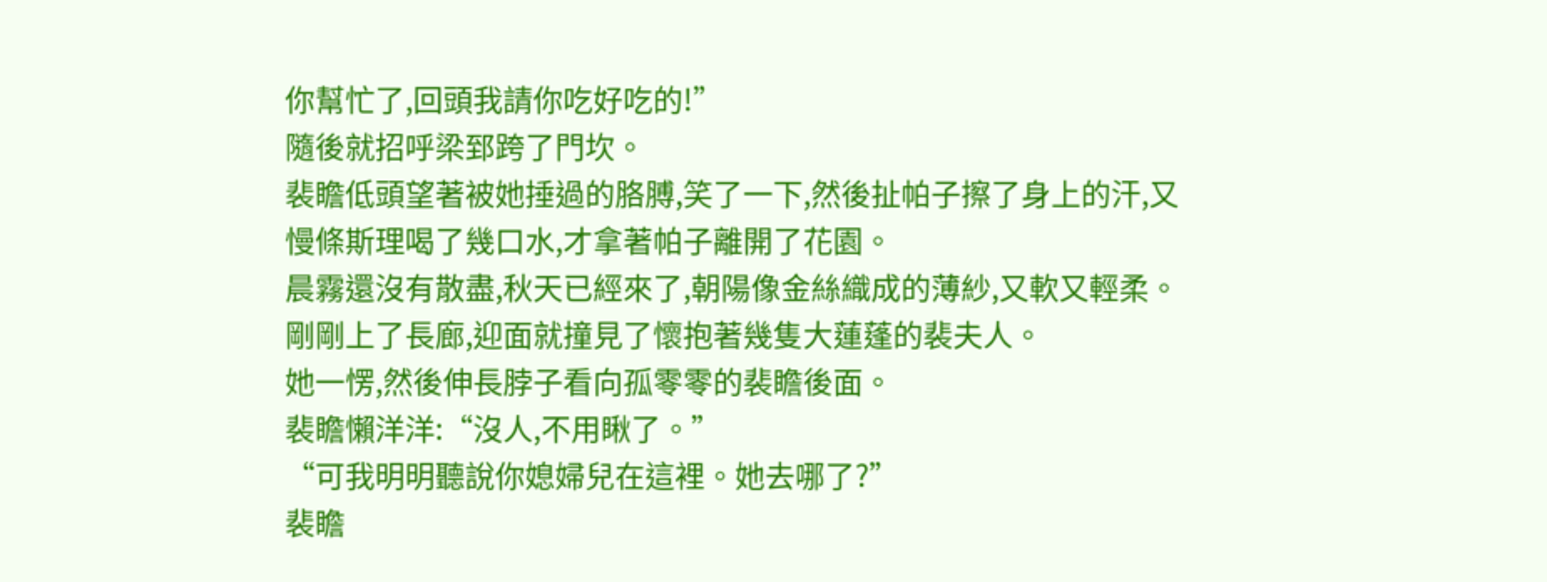你幫忙了,回頭我請你吃好吃的!”
隨後就招呼梁郅跨了門坎。
裴瞻低頭望著被她捶過的胳膊,笑了一下,然後扯帕子擦了身上的汗,又慢條斯理喝了幾口水,才拿著帕子離開了花園。
晨霧還沒有散盡,秋天已經來了,朝陽像金絲織成的薄紗,又軟又輕柔。
剛剛上了長廊,迎面就撞見了懷抱著幾隻大蓮蓬的裴夫人。
她一愣,然後伸長脖子看向孤零零的裴瞻後面。
裴瞻懶洋洋:“沒人,不用瞅了。”
“可我明明聽說你媳婦兒在這裡。她去哪了?”
裴瞻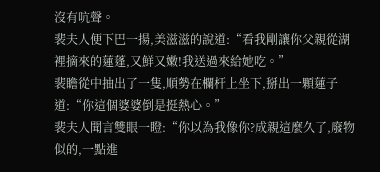沒有吭聲。
裴夫人便下巴一揚,美滋滋的說道:“看我剛讓你父親從湖裡摘來的蓮蓬,又鮮又嫩!我送過來給她吃。”
裴瞻從中抽出了一隻,順勢在欄杆上坐下,掰出一顆蓮子道:“你這個婆婆倒是挺熱心。”
裴夫人聞言雙眼一瞪:“你以為我像你?成親這麼久了,廢物似的,一點進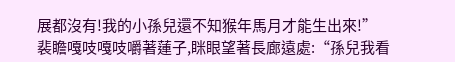展都沒有!我的小孫兒還不知猴年馬月才能生出來!”
裴瞻嘎吱嘎吱嚼著蓮子,眯眼望著長廊遠處:“孫兒我看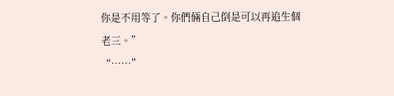你是不用等了。你們倆自己倒是可以再追生個老三。”
“……”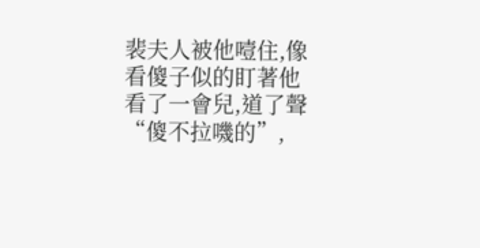裴夫人被他噎住,像看傻子似的盯著他看了一會兒,道了聲“傻不拉嘰的”,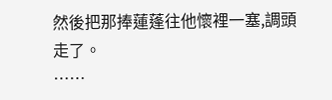然後把那捧蓮蓬往他懷裡一塞,調頭走了。
……